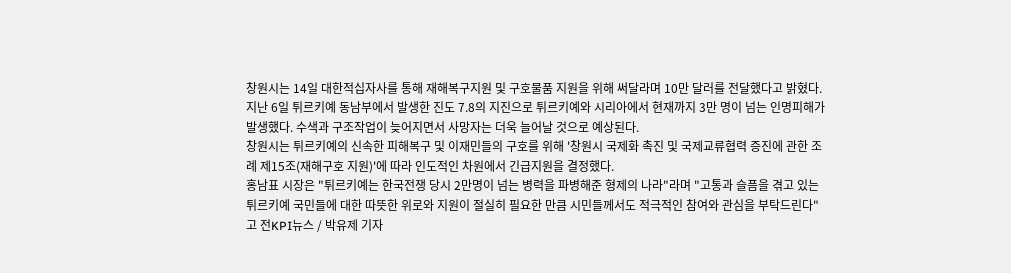창원시는 14일 대한적십자사를 통해 재해복구지원 및 구호물품 지원을 위해 써달라며 10만 달러를 전달했다고 밝혔다.
지난 6일 튀르키예 동남부에서 발생한 진도 7.8의 지진으로 튀르키예와 시리아에서 현재까지 3만 명이 넘는 인명피해가 발생했다. 수색과 구조작업이 늦어지면서 사망자는 더욱 늘어날 것으로 예상된다.
창원시는 튀르키예의 신속한 피해복구 및 이재민들의 구호를 위해 '창원시 국제화 촉진 및 국제교류협력 증진에 관한 조례 제15조(재해구호 지원)'에 따라 인도적인 차원에서 긴급지원을 결정했다.
홍남표 시장은 "튀르키예는 한국전쟁 당시 2만명이 넘는 병력을 파병해준 형제의 나라"라며 "고통과 슬픔을 겪고 있는 튀르키예 국민들에 대한 따뜻한 위로와 지원이 절실히 필요한 만큼 시민들께서도 적극적인 참여와 관심을 부탁드린다"고 전KPI뉴스 / 박유제 기자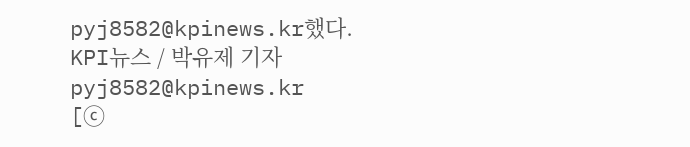pyj8582@kpinews.kr했다.
KPI뉴스 / 박유제 기자 pyj8582@kpinews.kr
[ⓒ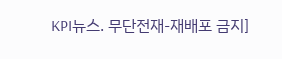KPI뉴스. 무단전재-재배포 금지]